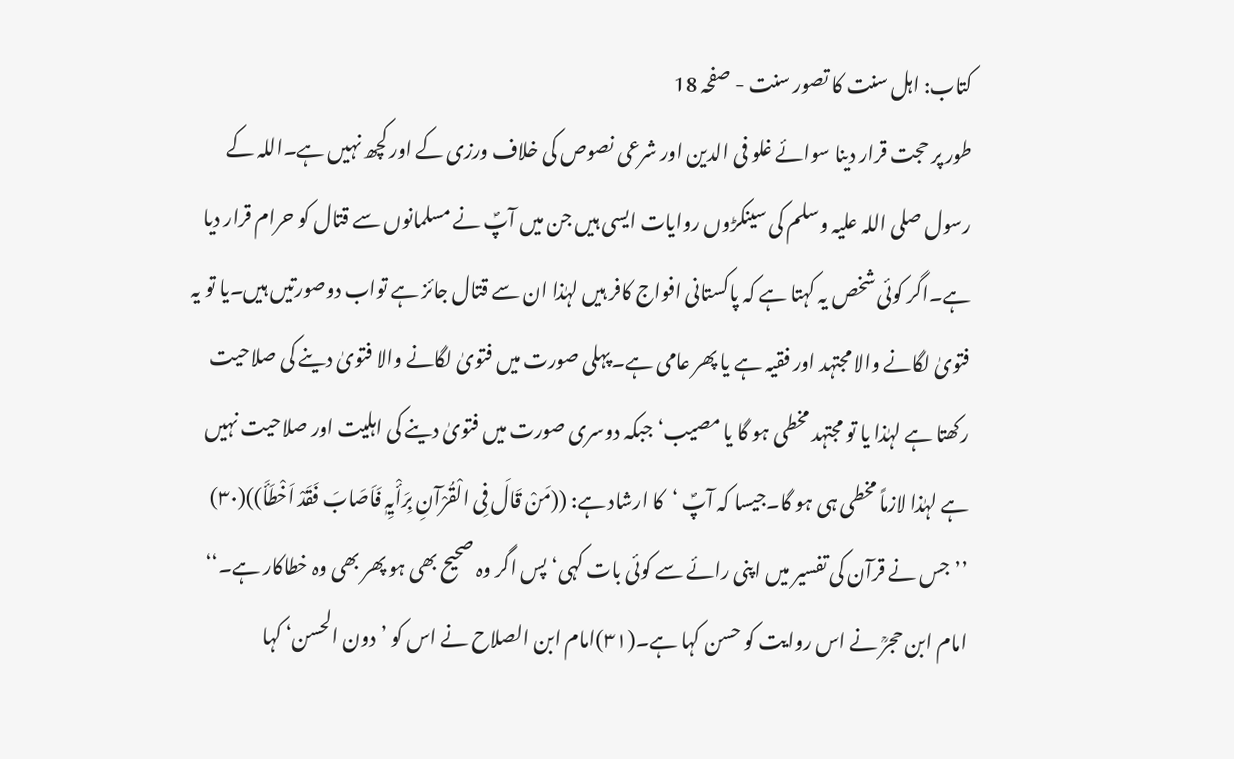کتاب: اہل سنت کا تصور سنت - صفحہ 18
طور پر حجت قرار دینا سوائے غلو فی الدین اور شرعی نصوص کی خلاف ورزی کے اور کچھ نہیں ہے۔اللہ کے رسول صلی اللہ علیہ وسلم کی سینکڑوں روایات ایسی ہیں جن میں آپؐ نے مسلمانوں سے قتال کو حرام قرار دیا ہے۔اگر کوئی شخص یہ کہتا ہے کہ پاکستانی افواج کافر ہیں لہٰذا ان سے قتال جائز ہے تواب دوصورتیں ہیں۔یا تو یہ فتویٰ لگانے والا مجتہد اور فقیہ ہے یا پھر عامی ہے۔پہلی صورت میں فتویٰ لگانے والا فتویٰ دینے کی صلاحیت رکھتا ہے لہٰذا یا تو مجتہد مخطی ہو گا یا مصیب‘ جبکہ دوسری صورت میں فتویٰ دینے کی اہلیت اور صلاحیت نہیں ہے لہٰذا لازماً مخطی ہی ہو گا۔جیسا کہ آپؐ ‘کا ارشاد ہے: ((مَنْ قَالَ فِی الْقُرْآنِ بِرَأْیِہٖ فَاَصَابَ فَقَدْ اَخْطَأَ))(۳۰) ’’جس نے قرآن کی تفسیر میں اپنی رائے سے کوئی بات کہی‘ پس اگر وہ صحیح بھی ہو پھر بھی وہ خطاکار ہے۔‘‘ امام ابن حجرؒ نے اس روایت کو حسن کہا ہے۔(۳۱)امام ابن الصلاح نے اس کو ’دون الحسن‘ کہا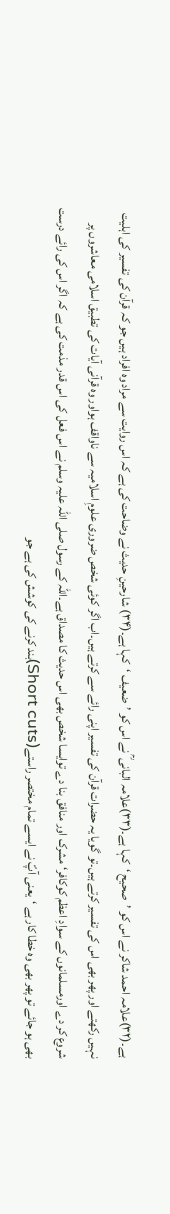ہے۔(۳۲)علامہ احمد شاکر نے اس کو ’صحیح ‘کہا ہے۔(۳۳)علامہ البانی ؒ نے اس کو ’ضعیف ‘کہا ہے۔(۳۴) شارحینِ حدیث نے وضاحت کی ہے کہ اس روایت سے مراد وہ افراد ہیں جو کہ قرآن کی تفسیر کی اہلیت نہیں رکھتے اور پھر بھی اس کی تفسیر کرتے ہیں۔تو گویا یہ حضرات قرآن کی تفسیر اپنی رائے سے کرتے ہیں۔اب اگر کوئی شخص ضروری علومِ اسلامیہ سے ناواقف ہواور وہ قرآنی آیات کی تطبیق اسلامی معاشروں پر شروع کر دے اورمسلمانوں کے سوادِ اعظم کوکافر‘ مشرک اور منافق بنا دے توایسا شخص بھی اس حدیث کا مصداق ہے۔اللہ کے رسول صلی اللہ علیہ وسلم نے اس فعل کی اس قدر مذمت کی ہے کہ اگر اس کی رائے درست بھی ہو جائے تو پھر بھی وہ خطا کار ہے ‘یعنی آپؐ نے ایسے تمام مختصر راستے(Short cuts)بند کرنے کی کوشش کی ہے جو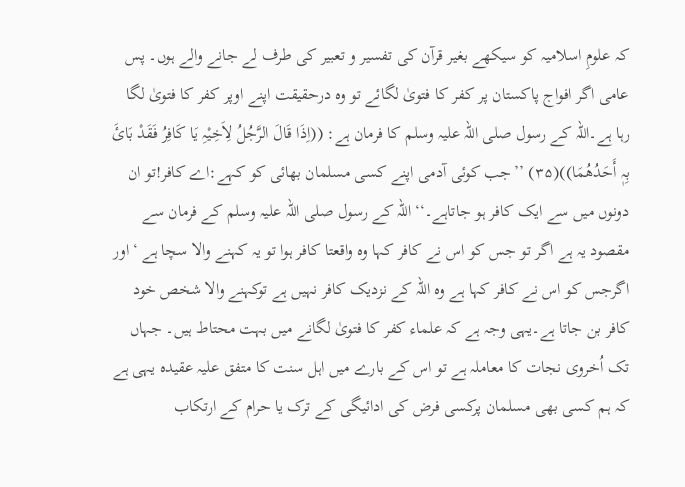کہ علومِ اسلامیہ کو سیکھے بغیر قرآن کی تفسیر و تعبیر کی طرف لے جانے والے ہوں۔ پس عامی اگر افواج پاکستان پر کفر کا فتویٰ لگائے تو وہ درحقیقت اپنے اوپر کفر کا فتویٰ لگا رہا ہے۔اللہ کے رسول صلی اللہ علیہ وسلم کا فرمان ہے: ((اِذَا قَالَ الرَّجُلُ لِاَخِیْہِ یَا کَافِرُ فَقَدْ بَائَ بِہٖ أَحَدُھُمَا))(۳۵) ’’جب کوئی آدمی اپنے کسی مسلمان بھائی کو کہے:اے کافر!تو ان دونوں میں سے ایک کافر ہو جاتاہے۔‘‘ اللہ کے رسول صلی اللہ علیہ وسلم کے فرمان سے مقصود یہ ہے اگر تو جس کو اس نے کافر کہا وہ واقعتا کافر ہوا تو یہ کہنے والا سچا ہے ‘اور اگرجس کو اس نے کافر کہا ہے وہ اللہ کے نزدیک کافر نہیں ہے توکہنے والا شخص خود کافر بن جاتا ہے۔یہی وجہ ہے کہ علماء کفر کا فتویٰ لگانے میں بہت محتاط ہیں۔ جہاں تک اُخروی نجات کا معاملہ ہے تو اس کے بارے میں اہل سنت کا متفق علیہ عقیدہ یہی ہے کہ ہم کسی بھی مسلمان پرکسی فرض کی ادائیگی کے ترک یا حرام کے ارتکاب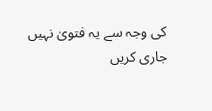کی وجہ سے یہ فتویٰ نہیں جاری کریں